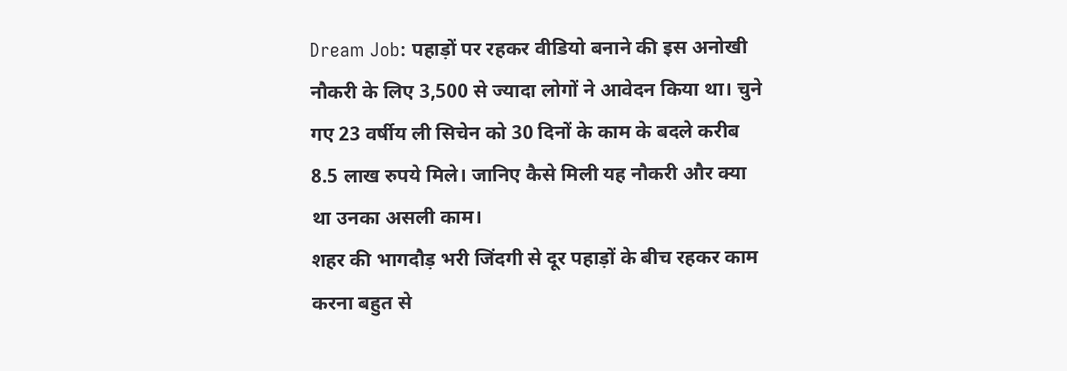Dream Job: पहाड़ों पर रहकर वीडियो बनाने की इस अनोखी नौकरी के लिए 3,500 से ज्यादा लोगों ने आवेदन किया था। चुने गए 23 वर्षीय ली सिचेन को 30 दिनों के काम के बदले करीब 8.5 लाख रुपये मिले। जानिए कैसे मिली यह नौकरी और क्या था उनका असली काम।
शहर की भागदौड़ भरी जिंदगी से दूर पहाड़ों के बीच रहकर काम करना बहुत से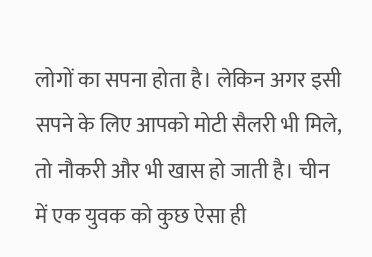लोगों का सपना होता है। लेकिन अगर इसी सपने के लिए आपको मोटी सैलरी भी मिले, तो नौकरी और भी खास हो जाती है। चीन में एक युवक को कुछ ऐसा ही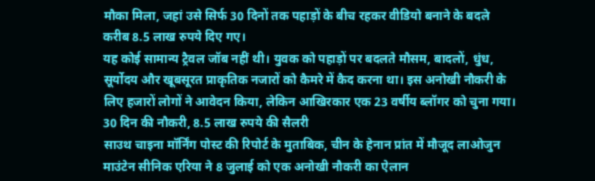मौका मिला, जहां उसे सिर्फ 30 दिनों तक पहाड़ों के बीच रहकर वीडियो बनाने के बदले करीब 8.5 लाख रुपये दिए गए।
यह कोई सामान्य ट्रैवल जॉब नहीं थी। युवक को पहाड़ों पर बदलते मौसम, बादलों, धुंध, सूर्योदय और खूबसूरत प्राकृतिक नजारों को कैमरे में कैद करना था। इस अनोखी नौकरी के लिए हजारों लोगों ने आवेदन किया, लेकिन आखिरकार एक 23 वर्षीय ब्लॉगर को चुना गया।
30 दिन की नौकरी, 8.5 लाख रुपये की सैलरी
साउथ चाइना मॉर्निंग पोस्ट की रिपोर्ट के मुताबिक, चीन के हेनान प्रांत में मौजूद लाओजुन माउंटेन सीनिक एरिया ने 8 जुलाई को एक अनोखी नौकरी का ऐलान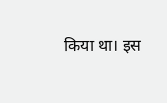किया था। इस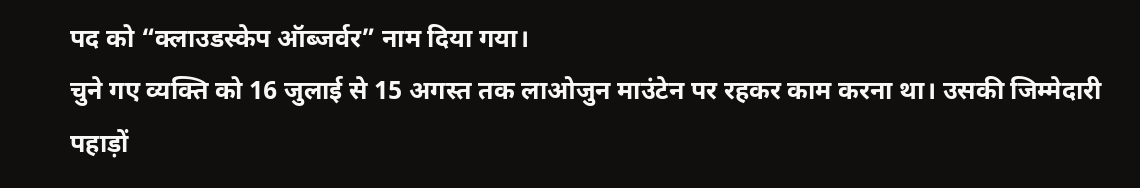पद को “क्लाउडस्केप ऑब्जर्वर” नाम दिया गया।
चुने गए व्यक्ति को 16 जुलाई से 15 अगस्त तक लाओजुन माउंटेन पर रहकर काम करना था। उसकी जिम्मेदारी पहाड़ों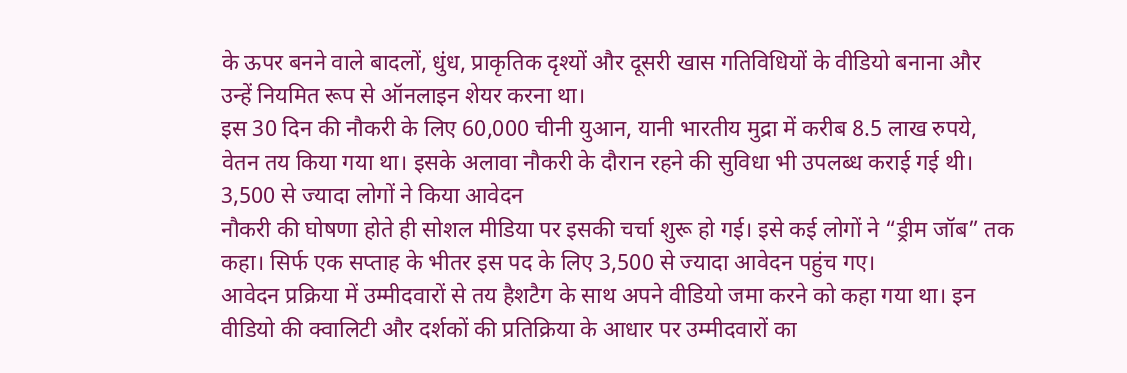के ऊपर बनने वाले बादलों, धुंध, प्राकृतिक दृश्यों और दूसरी खास गतिविधियों के वीडियो बनाना और उन्हें नियमित रूप से ऑनलाइन शेयर करना था।
इस 30 दिन की नौकरी के लिए 60,000 चीनी युआन, यानी भारतीय मुद्रा में करीब 8.5 लाख रुपये, वेतन तय किया गया था। इसके अलावा नौकरी के दौरान रहने की सुविधा भी उपलब्ध कराई गई थी।
3,500 से ज्यादा लोगों ने किया आवेदन
नौकरी की घोषणा होते ही सोशल मीडिया पर इसकी चर्चा शुरू हो गई। इसे कई लोगों ने “ड्रीम जॉब” तक कहा। सिर्फ एक सप्ताह के भीतर इस पद के लिए 3,500 से ज्यादा आवेदन पहुंच गए।
आवेदन प्रक्रिया में उम्मीदवारों से तय हैशटैग के साथ अपने वीडियो जमा करने को कहा गया था। इन वीडियो की क्वालिटी और दर्शकों की प्रतिक्रिया के आधार पर उम्मीदवारों का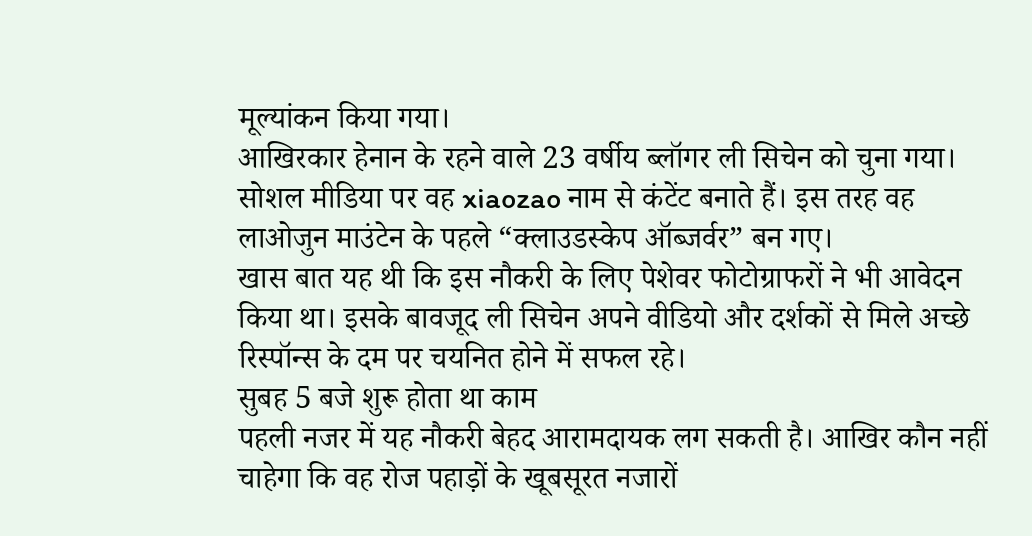मूल्यांकन किया गया।
आखिरकार हेनान के रहने वाले 23 वर्षीय ब्लॉगर ली सिचेन को चुना गया। सोशल मीडिया पर वह xiaozao नाम से कंटेंट बनाते हैं। इस तरह वह लाओजुन माउंटेन के पहले “क्लाउडस्केप ऑब्जर्वर” बन गए।
खास बात यह थी कि इस नौकरी के लिए पेशेवर फोटोग्राफरों ने भी आवेदन किया था। इसके बावजूद ली सिचेन अपने वीडियो और दर्शकों से मिले अच्छे रिस्पॉन्स के दम पर चयनित होने में सफल रहे।
सुबह 5 बजे शुरू होता था काम
पहली नजर में यह नौकरी बेहद आरामदायक लग सकती है। आखिर कौन नहीं चाहेगा कि वह रोज पहाड़ों के खूबसूरत नजारों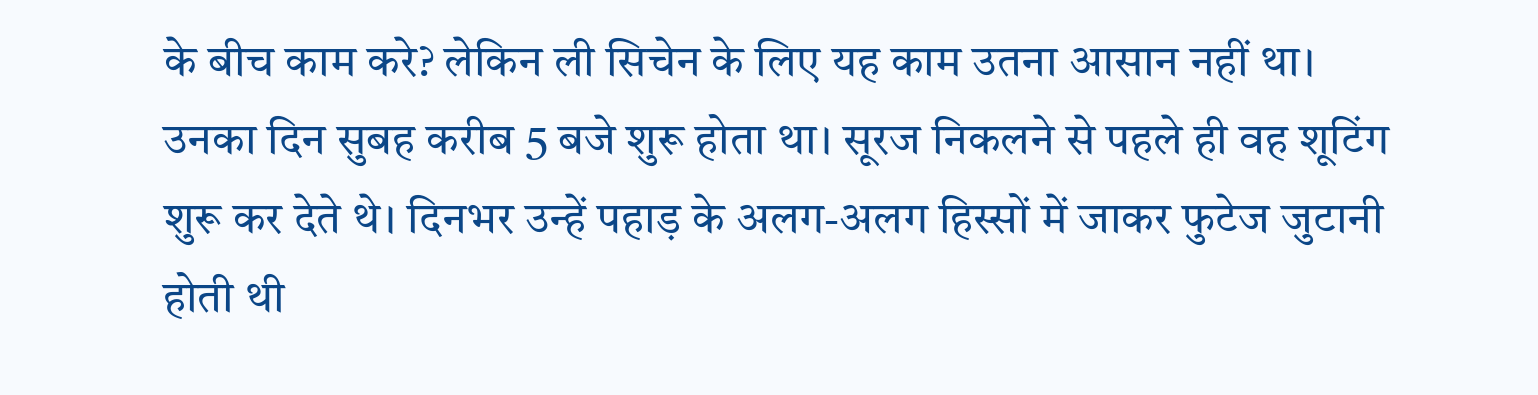के बीच काम करे? लेकिन ली सिचेन के लिए यह काम उतना आसान नहीं था।
उनका दिन सुबह करीब 5 बजे शुरू होता था। सूरज निकलने से पहले ही वह शूटिंग शुरू कर देते थे। दिनभर उन्हें पहाड़ के अलग-अलग हिस्सों में जाकर फुटेज जुटानी होती थी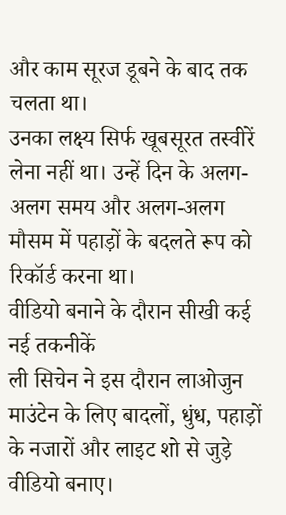और काम सूरज डूबने के बाद तक चलता था।
उनका लक्ष्य सिर्फ खूबसूरत तस्वीरें लेना नहीं था। उन्हें दिन के अलग-अलग समय और अलग-अलग मौसम में पहाड़ों के बदलते रूप को रिकॉर्ड करना था।
वीडियो बनाने के दौरान सीखी कई नई तकनीकें
ली सिचेन ने इस दौरान लाओजुन माउंटेन के लिए बादलों, धुंध, पहाड़ों के नजारों और लाइट शो से जुड़े वीडियो बनाए।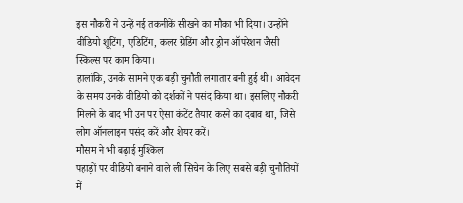इस नौकरी ने उन्हें नई तकनीकें सीखने का मौका भी दिया। उन्होंने वीडियो शूटिंग, एडिटिंग, कलर ग्रेडिंग और ड्रोन ऑपरेशन जैसी स्किल्स पर काम किया।
हालांकि, उनके सामने एक बड़ी चुनौती लगातार बनी हुई थी। आवेदन के समय उनके वीडियो को दर्शकों ने पसंद किया था। इसलिए नौकरी मिलने के बाद भी उन पर ऐसा कंटेंट तैयार करने का दबाव था, जिसे लोग ऑनलाइन पसंद करें और शेयर करें।
मौसम ने भी बढ़ाई मुश्किल
पहाड़ों पर वीडियो बनाने वाले ली सिचेन के लिए सबसे बड़ी चुनौतियों में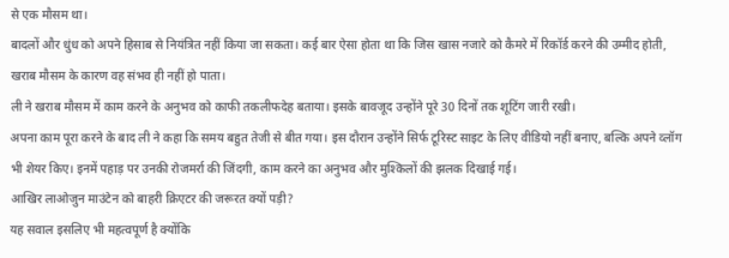से एक मौसम था।
बादलों और धुंध को अपने हिसाब से नियंत्रित नहीं किया जा सकता। कई बार ऐसा होता था कि जिस खास नजारे को कैमरे में रिकॉर्ड करने की उम्मीद होती, खराब मौसम के कारण वह संभव ही नहीं हो पाता।
ली ने खराब मौसम में काम करने के अनुभव को काफी तकलीफदेह बताया। इसके बावजूद उन्होंने पूरे 30 दिनों तक शूटिंग जारी रखी।
अपना काम पूरा करने के बाद ली ने कहा कि समय बहुत तेजी से बीत गया। इस दौरान उन्होंने सिर्फ टूरिस्ट साइट के लिए वीडियो नहीं बनाए, बल्कि अपने व्लॉग भी शेयर किए। इनमें पहाड़ पर उनकी रोजमर्रा की जिंदगी, काम करने का अनुभव और मुश्किलों की झलक दिखाई गई।
आखिर लाओजुन माउंटेन को बाहरी क्रिएटर की जरूरत क्यों पड़ी?
यह सवाल इसलिए भी महत्वपूर्ण है क्योंकि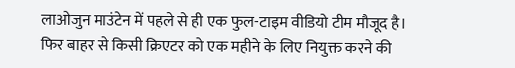लाओजुन माउंटेन में पहले से ही एक फुल-टाइम वीडियो टीम मौजूद है। फिर बाहर से किसी क्रिएटर को एक महीने के लिए नियुक्त करने की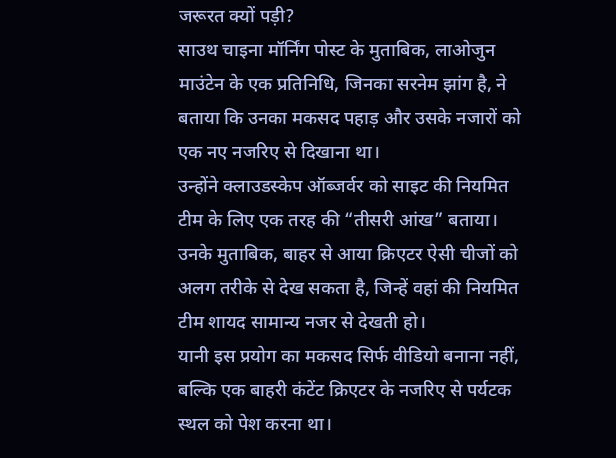जरूरत क्यों पड़ी?
साउथ चाइना मॉर्निंग पोस्ट के मुताबिक, लाओजुन माउंटेन के एक प्रतिनिधि, जिनका सरनेम झांग है, ने बताया कि उनका मकसद पहाड़ और उसके नजारों को एक नए नजरिए से दिखाना था।
उन्होंने क्लाउडस्केप ऑब्जर्वर को साइट की नियमित टीम के लिए एक तरह की “तीसरी आंख” बताया। उनके मुताबिक, बाहर से आया क्रिएटर ऐसी चीजों को अलग तरीके से देख सकता है, जिन्हें वहां की नियमित टीम शायद सामान्य नजर से देखती हो।
यानी इस प्रयोग का मकसद सिर्फ वीडियो बनाना नहीं, बल्कि एक बाहरी कंटेंट क्रिएटर के नजरिए से पर्यटक स्थल को पेश करना था।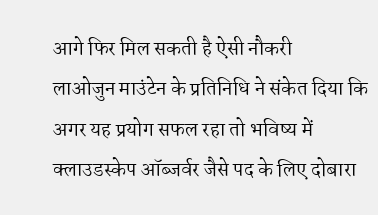आगे फिर मिल सकती है ऐसी नौकरी
लाओजुन माउंटेन के प्रतिनिधि ने संकेत दिया कि अगर यह प्रयोग सफल रहा तो भविष्य में क्लाउडस्केप ऑब्जर्वर जैसे पद के लिए दोबारा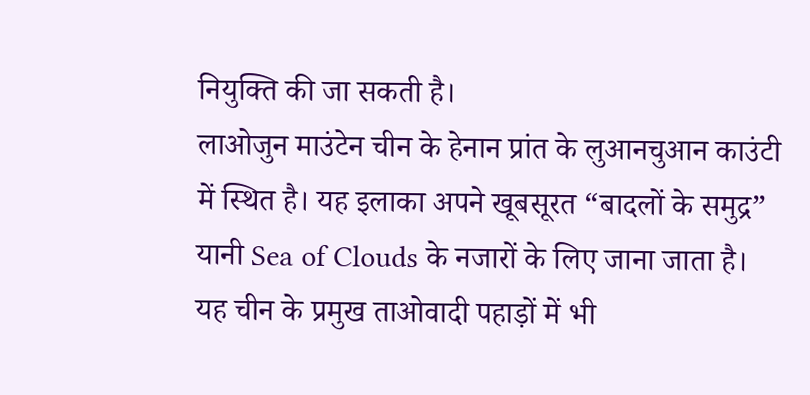नियुक्ति की जा सकती है।
लाओजुन माउंटेन चीन के हेनान प्रांत के लुआनचुआन काउंटी में स्थित है। यह इलाका अपने खूबसूरत “बादलों के समुद्र” यानी Sea of Clouds के नजारों के लिए जाना जाता है।
यह चीन के प्रमुख ताओवादी पहाड़ों में भी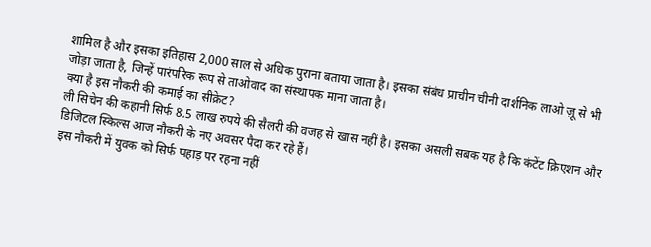शामिल है और इसका इतिहास 2,000 साल से अधिक पुराना बताया जाता है। इसका संबंध प्राचीन चीनी दार्शनिक लाओ ज़ू से भी जोड़ा जाता है, जिन्हें पारंपरिक रूप से ताओवाद का संस्थापक माना जाता है।
क्या है इस नौकरी की कमाई का सीक्रेट?
ली सिचेन की कहानी सिर्फ 8.5 लाख रुपये की सैलरी की वजह से खास नहीं है। इसका असली सबक यह है कि कंटेंट क्रिएशन और डिजिटल स्किल्स आज नौकरी के नए अवसर पैदा कर रहे हैं।
इस नौकरी में युवक को सिर्फ पहाड़ पर रहना नहीं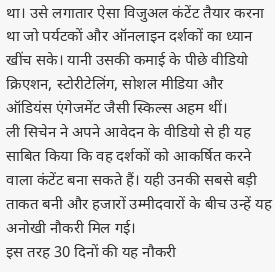था। उसे लगातार ऐसा विजुअल कंटेंट तैयार करना था जो पर्यटकों और ऑनलाइन दर्शकों का ध्यान खींच सके। यानी उसकी कमाई के पीछे वीडियो क्रिएशन, स्टोरीटेलिंग, सोशल मीडिया और ऑडियंस एंगेजमेंट जैसी स्किल्स अहम थीं।
ली सिचेन ने अपने आवेदन के वीडियो से ही यह साबित किया कि वह दर्शकों को आकर्षित करने वाला कंटेंट बना सकते हैं। यही उनकी सबसे बड़ी ताकत बनी और हजारों उम्मीदवारों के बीच उन्हें यह अनोखी नौकरी मिल गई।
इस तरह 30 दिनों की यह नौकरी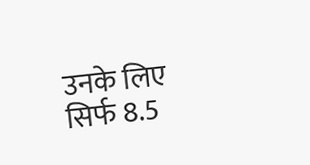उनके लिए सिर्फ 8.5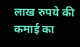लाख रुपये की कमाई का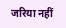जरिया नहीं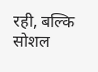रही, बल्कि सोशल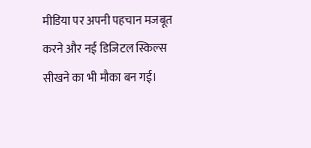मीडिया पर अपनी पहचान मजबूत करने और नई डिजिटल स्किल्स सीखने का भी मौका बन गई।